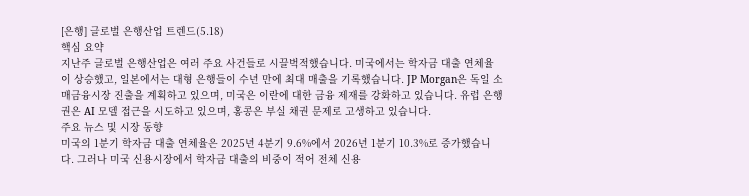[은행] 글로벌 은행산업 트렌드(5.18)
핵심 요약
지난주 글로벌 은행산업은 여러 주요 사건들로 시끌벅적했습니다. 미국에서는 학자금 대출 연체율이 상승했고, 일본에서는 대형 은행들이 수년 만에 최대 매출을 기록했습니다. JP Morgan은 독일 소매금융시장 진출을 계획하고 있으며, 미국은 이란에 대한 금융 제재를 강화하고 있습니다. 유럽 은행권은 AI 모델 접근을 시도하고 있으며, 홍콩은 부실 채권 문제로 고생하고 있습니다.
주요 뉴스 및 시장 동향
미국의 1분기 학자금 대출 연체율은 2025년 4분기 9.6%에서 2026년 1분기 10.3%로 증가했습니다. 그러나 미국 신용시장에서 학자금 대출의 비중이 적어 전체 신용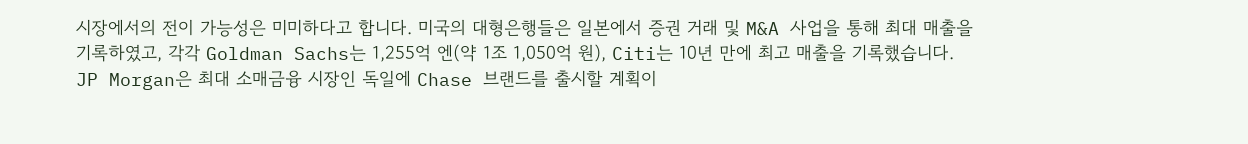시장에서의 전이 가능성은 미미하다고 합니다. 미국의 대형은행들은 일본에서 증권 거래 및 M&A 사업을 통해 최대 매출을 기록하였고, 각각 Goldman Sachs는 1,255억 엔(약 1조 1,050억 원), Citi는 10년 만에 최고 매출을 기록했습니다. JP Morgan은 최대 소매금융 시장인 독일에 Chase 브랜드를 출시할 계획이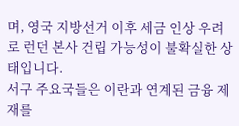며, 영국 지방선거 이후 세금 인상 우려로 런던 본사 건립 가능성이 불확실한 상태입니다.
서구 주요국들은 이란과 연계된 금융 제재를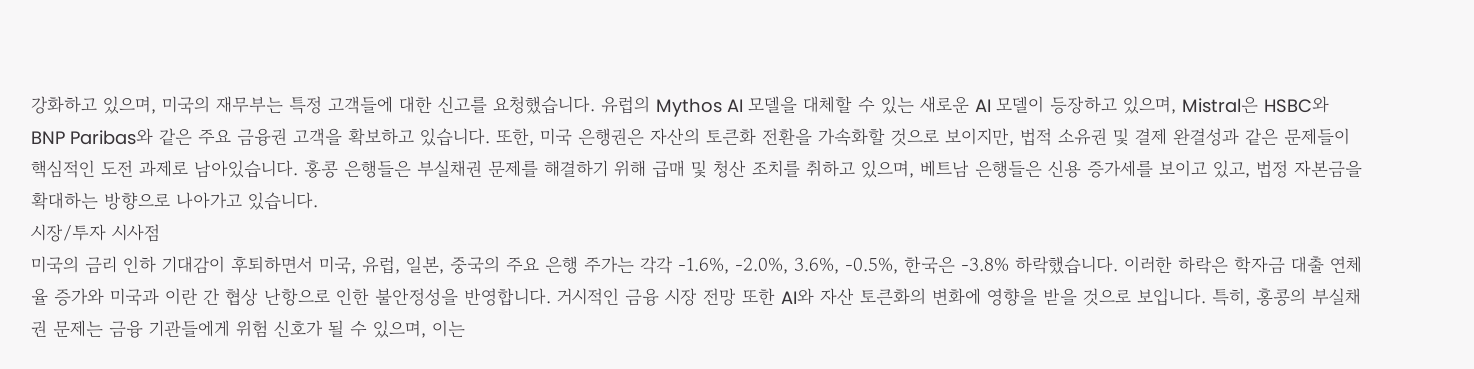강화하고 있으며, 미국의 재무부는 특정 고객들에 대한 신고를 요청했습니다. 유럽의 Mythos AI 모델을 대체할 수 있는 새로운 AI 모델이 등장하고 있으며, Mistral은 HSBC와 BNP Paribas와 같은 주요 금융권 고객을 확보하고 있습니다. 또한, 미국 은행권은 자산의 토큰화 전환을 가속화할 것으로 보이지만, 법적 소유권 및 결제 완결성과 같은 문제들이 핵심적인 도전 과제로 남아있습니다. 홍콩 은행들은 부실채권 문제를 해결하기 위해 급매 및 청산 조치를 취하고 있으며, 베트남 은행들은 신용 증가세를 보이고 있고, 법정 자본금을 확대하는 방향으로 나아가고 있습니다.
시장/투자 시사점
미국의 금리 인하 기대감이 후퇴하면서 미국, 유럽, 일본, 중국의 주요 은행 주가는 각각 -1.6%, -2.0%, 3.6%, -0.5%, 한국은 -3.8% 하락했습니다. 이러한 하락은 학자금 대출 연체율 증가와 미국과 이란 간 협상 난항으로 인한 불안정성을 반영합니다. 거시적인 금융 시장 전망 또한 AI와 자산 토큰화의 변화에 영향을 받을 것으로 보입니다. 특히, 홍콩의 부실채권 문제는 금융 기관들에게 위험 신호가 될 수 있으며, 이는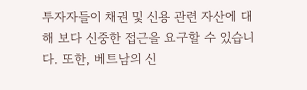투자자들이 채권 및 신용 관련 자산에 대해 보다 신중한 접근을 요구할 수 있습니다. 또한, 베트남의 신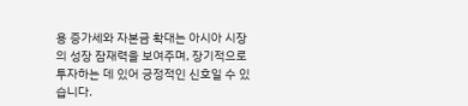용 증가세와 자본금 확대는 아시아 시장의 성장 잠재력을 보여주며, 장기적으로 투자하는 데 있어 긍정적인 신호일 수 있습니다.